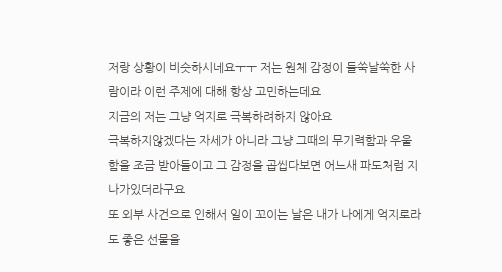저랑 상황이 비슷하시네요ㅜㅜ 저는 원체 감정이 들쑥날쑥한 사람이라 이런 주제에 대해 항상 고민하는데요
지금의 저는 그냥 억지로 극복하려하지 않아요
극복하지않겠다는 자세가 아니라 그냥 그때의 무기력함과 우울함을 조금 받아들이고 그 감정을 곱씹다보면 어느새 파도처럼 지나가있더라구요
또 외부 사건으로 인해서 일이 꼬이는 날은 내가 나에게 억지로라도 좋은 선물을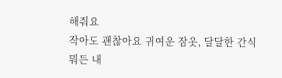해줘요
작아도 괜찮아요 귀여운 잠옷, 달달한 간식 뭐든 내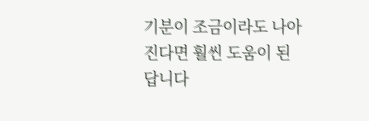기분이 조금이라도 나아진다면 훨씬 도움이 된답니다